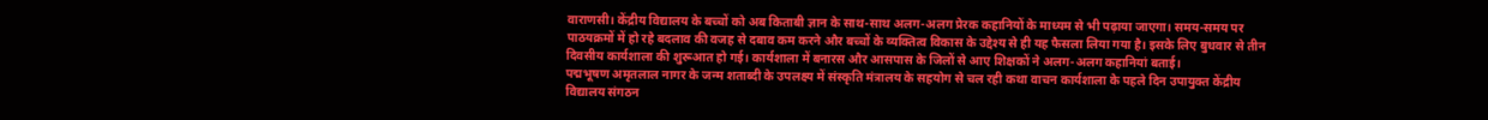वाराणसी। केंद्रीय विद्यालय के बच्चों को अब किताबी ज्ञान के साथ-साथ अलग-अलग प्रेरक कहानियों के माध्यम से भी पढ़ाया जाएगा। समय-समय पर पाठयक्रमों में हो रहे बदलाव की वजह से दबाव कम करने और बच्चों के व्यक्तित्व विकास के उद्देश्य से ही यह फैसला लिया गया है। इसके लिए बुधवार से तीन दिवसीय कार्यशाला की शुरूआत हो गई। कार्यशाला में बनारस और आसपास के जिलों से आए शिक्षकों ने अलग-अलग कहानियां बताई।
पद्मभूषण अमृतलाल नागर के जन्म शताब्दी के उपलक्ष्य में संस्कृति मंत्रालय के सहयोग से चल रही कथा वाचन कार्यशाला के पहले दिन उपायुक्त केंद्रीय विद्यालय संगठन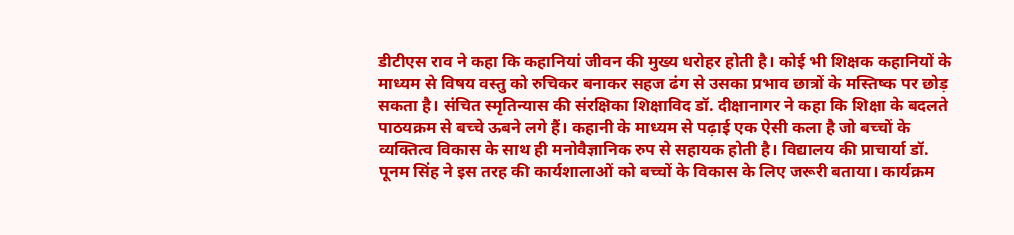डीटीएस राव ने कहा कि कहानियां जीवन की मुख्य धरोहर होती है। कोई भी शिक्षक कहानियों के माध्यम से विषय वस्तु को रुचिकर बनाकर सहज ढंग से उसका प्रभाव छात्रों के मस्तिष्क पर छोड़ सकता है। संचित स्मृतिन्यास की संरक्षिका शिक्षाविद डॉ. दीक्षानागर ने कहा कि शिक्षा के बदलते पाठयक्रम से बच्चे ऊबने लगे हैं। कहानी के माध्यम से पढ़ाई एक ऐसी कला है जो बच्चों के व्यक्तित्व विकास के साथ ही मनोवैज्ञानिक रुप से सहायक होती है। विद्यालय की प्राचार्या डॉ. पूनम सिंह ने इस तरह की कार्यशालाओं को बच्चों के विकास के लिए जरूरी बताया। कार्यक्रम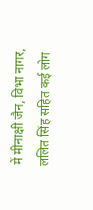में मीनाक्षी जैन, विभा नागर, ललित सिंह सहित कई लोग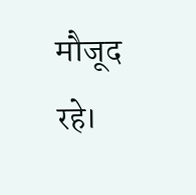मौजूद रहे।